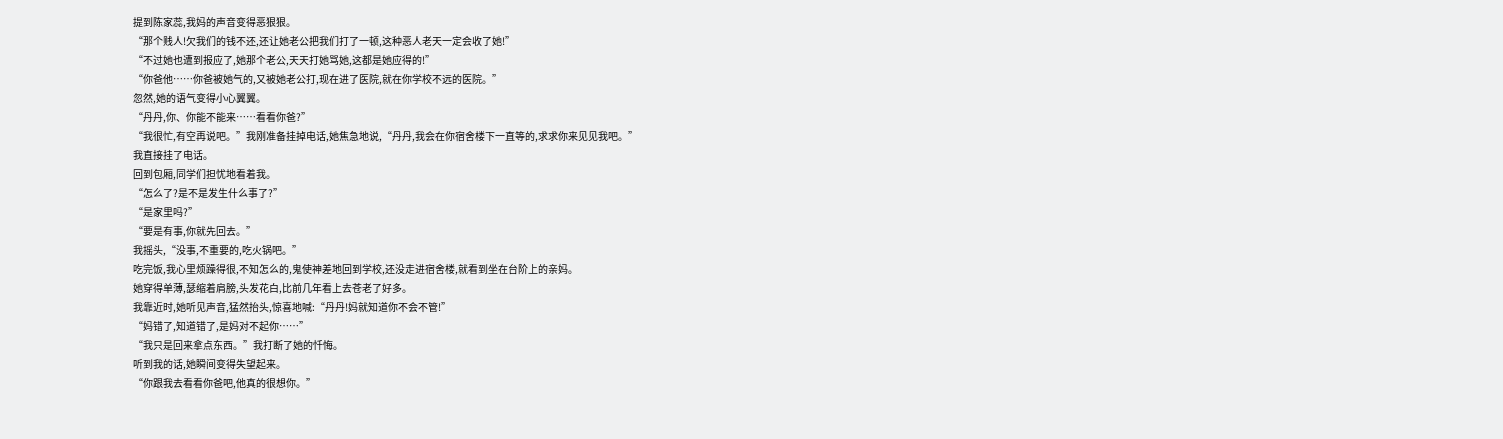提到陈家蕊,我妈的声音变得恶狠狠。
“那个贱人!欠我们的钱不还,还让她老公把我们打了一顿,这种恶人老天一定会收了她!”
“不过她也遭到报应了,她那个老公,天天打她骂她,这都是她应得的!”
“你爸他……你爸被她气的,又被她老公打,现在进了医院,就在你学校不远的医院。”
忽然,她的语气变得小心翼翼。
“丹丹,你、你能不能来……看看你爸?”
“我很忙,有空再说吧。”我刚准备挂掉电话,她焦急地说,“丹丹,我会在你宿舍楼下一直等的,求求你来见见我吧。”
我直接挂了电话。
回到包厢,同学们担忧地看着我。
“怎么了?是不是发生什么事了?”
“是家里吗?”
“要是有事,你就先回去。”
我摇头,“没事,不重要的,吃火锅吧。”
吃完饭,我心里烦躁得很,不知怎么的,鬼使神差地回到学校,还没走进宿舍楼,就看到坐在台阶上的亲妈。
她穿得单薄,瑟缩着肩膀,头发花白,比前几年看上去苍老了好多。
我靠近时,她听见声音,猛然抬头,惊喜地喊:“丹丹!妈就知道你不会不管!”
“妈错了,知道错了,是妈对不起你……”
“我只是回来拿点东西。”我打断了她的忏悔。
听到我的话,她瞬间变得失望起来。
“你跟我去看看你爸吧,他真的很想你。”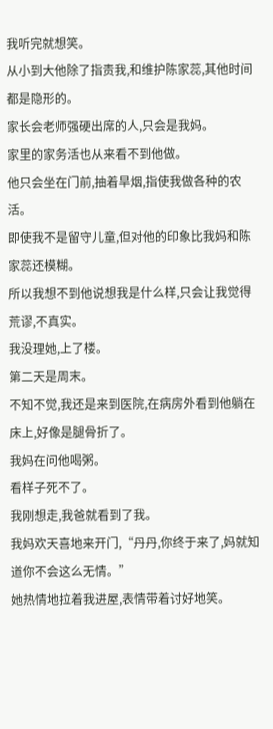我听完就想笑。
从小到大他除了指责我,和维护陈家蕊,其他时间都是隐形的。
家长会老师强硬出席的人,只会是我妈。
家里的家务活也从来看不到他做。
他只会坐在门前,抽着旱烟,指使我做各种的农活。
即使我不是留守儿童,但对他的印象比我妈和陈家蕊还模糊。
所以我想不到他说想我是什么样,只会让我觉得荒谬,不真实。
我没理她,上了楼。
第二天是周末。
不知不觉,我还是来到医院,在病房外看到他躺在床上,好像是腿骨折了。
我妈在问他喝粥。
看样子死不了。
我刚想走,我爸就看到了我。
我妈欢天喜地来开门,“丹丹,你终于来了,妈就知道你不会这么无情。”
她热情地拉着我进屋,表情带着讨好地笑。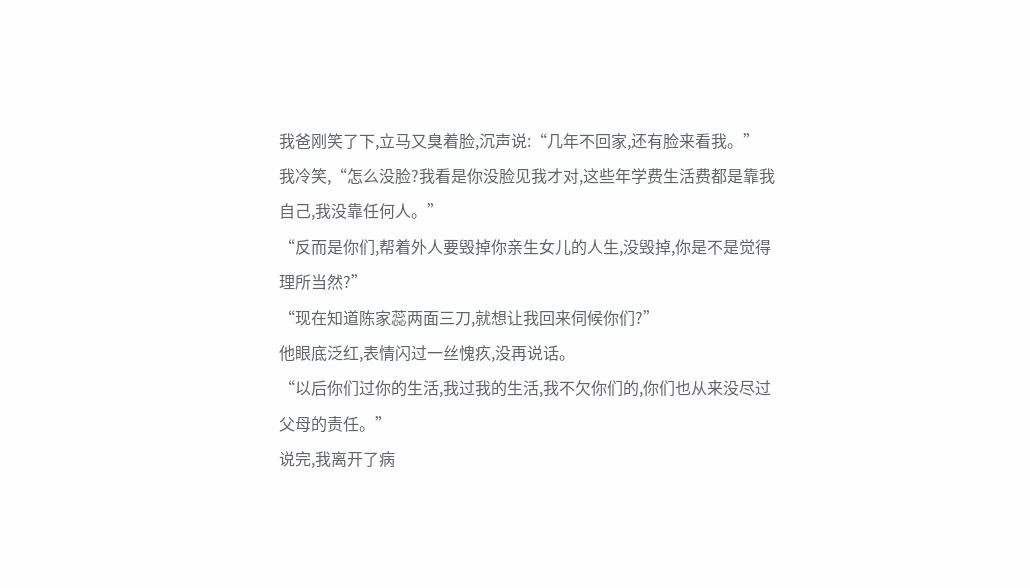我爸刚笑了下,立马又臭着脸,沉声说:“几年不回家,还有脸来看我。”
我冷笑,“怎么没脸?我看是你没脸见我才对,这些年学费生活费都是靠我自己,我没靠任何人。”
“反而是你们,帮着外人要毁掉你亲生女儿的人生,没毁掉,你是不是觉得理所当然?”
“现在知道陈家蕊两面三刀,就想让我回来伺候你们?”
他眼底泛红,表情闪过一丝愧疚,没再说话。
“以后你们过你的生活,我过我的生活,我不欠你们的,你们也从来没尽过父母的责任。”
说完,我离开了病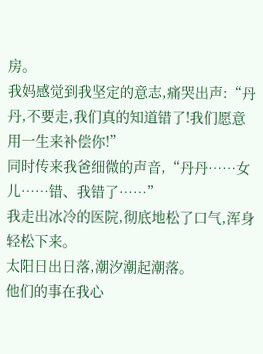房。
我妈感觉到我坚定的意志,痛哭出声:“丹丹,不要走,我们真的知道错了!我们愿意用一生来补偿你!”
同时传来我爸细微的声音,“丹丹……女儿……错、我错了……”
我走出冰冷的医院,彻底地松了口气,浑身轻松下来。
太阳日出日落,潮汐潮起潮落。
他们的事在我心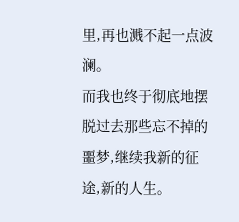里,再也溅不起一点波澜。
而我也终于彻底地摆脱过去那些忘不掉的噩梦,继续我新的征途,新的人生。